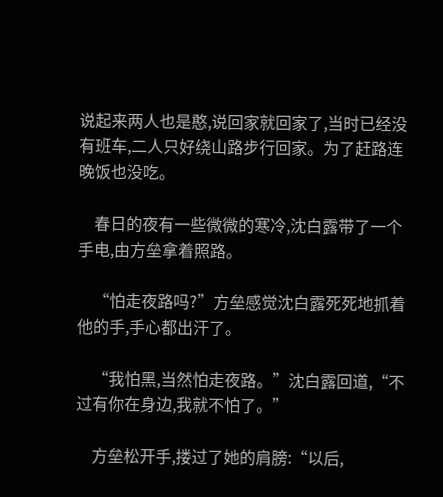说起来两人也是憨,说回家就回家了,当时已经没有班车,二人只好绕山路步行回家。为了赶路连晚饭也没吃。

    春日的夜有一些微微的寒冷,沈白露带了一个手电,由方垒拿着照路。

    “怕走夜路吗?”方垒感觉沈白露死死地抓着他的手,手心都出汗了。

    “我怕黑,当然怕走夜路。”沈白露回道,“不过有你在身边,我就不怕了。”

    方垒松开手,搂过了她的肩膀:“以后,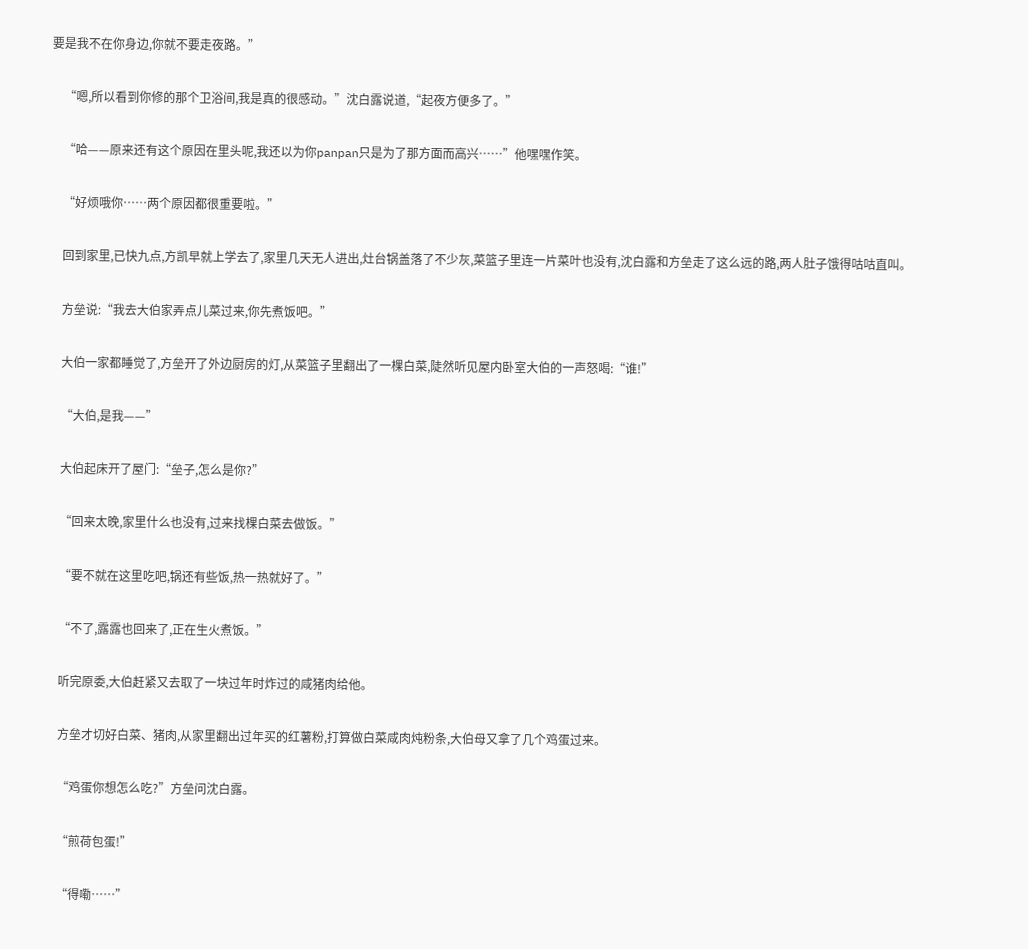要是我不在你身边,你就不要走夜路。”

    “嗯,所以看到你修的那个卫浴间,我是真的很感动。”沈白露说道,“起夜方便多了。”

    “哈——原来还有这个原因在里头呢,我还以为你panpan只是为了那方面而高兴……”他嘿嘿作笑。

    “好烦哦你……两个原因都很重要啦。”

    回到家里,已快九点,方凯早就上学去了,家里几天无人进出,灶台锅盖落了不少灰,菜篮子里连一片菜叶也没有,沈白露和方垒走了这么远的路,两人肚子饿得咕咕直叫。

    方垒说:“我去大伯家弄点儿菜过来,你先煮饭吧。”

    大伯一家都睡觉了,方垒开了外边厨房的灯,从菜篮子里翻出了一棵白菜,陡然听见屋内卧室大伯的一声怒喝:“谁!”

    “大伯,是我——”

    大伯起床开了屋门:“垒子,怎么是你?”

    “回来太晚,家里什么也没有,过来找棵白菜去做饭。”

    “要不就在这里吃吧,锅还有些饭,热一热就好了。”

    “不了,露露也回来了,正在生火煮饭。”

    听完原委,大伯赶紧又去取了一块过年时炸过的咸猪肉给他。

    方垒才切好白菜、猪肉,从家里翻出过年买的红薯粉,打算做白菜咸肉炖粉条,大伯母又拿了几个鸡蛋过来。

    “鸡蛋你想怎么吃?”方垒问沈白露。

    “煎荷包蛋!”

    “得嘞……”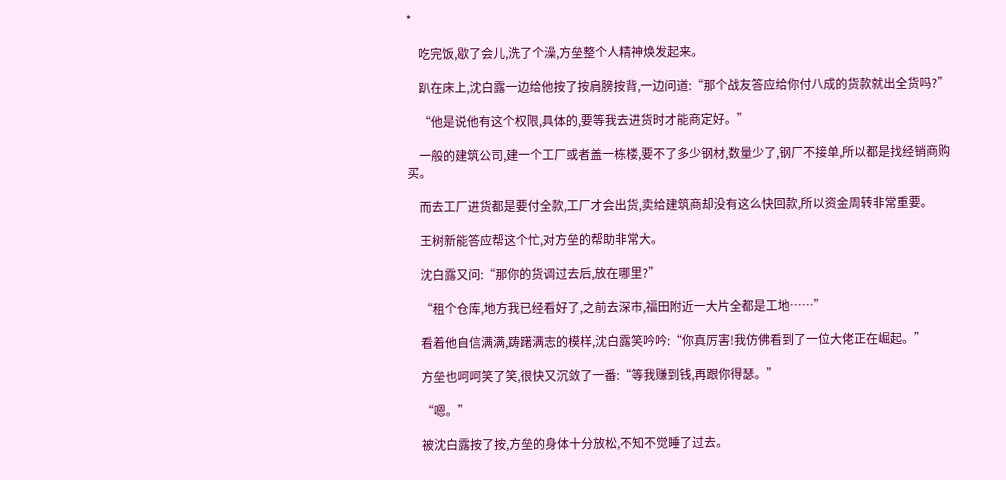*

    吃完饭,歇了会儿,洗了个澡,方垒整个人精神焕发起来。

    趴在床上,沈白露一边给他按了按肩膀按背,一边问道:“那个战友答应给你付八成的货款就出全货吗?”

    “他是说他有这个权限,具体的,要等我去进货时才能商定好。”

    一般的建筑公司,建一个工厂或者盖一栋楼,要不了多少钢材,数量少了,钢厂不接单,所以都是找经销商购买。

    而去工厂进货都是要付全款,工厂才会出货,卖给建筑商却没有这么快回款,所以资金周转非常重要。

    王树新能答应帮这个忙,对方垒的帮助非常大。

    沈白露又问:“那你的货调过去后,放在哪里?”

    “租个仓库,地方我已经看好了,之前去深市,福田附近一大片全都是工地……”

    看着他自信满满,踌躇满志的模样,沈白露笑吟吟:“你真厉害!我仿佛看到了一位大佬正在崛起。”

    方垒也呵呵笑了笑,很快又沉敛了一番:“等我赚到钱,再跟你得瑟。”

    “嗯。”

    被沈白露按了按,方垒的身体十分放松,不知不觉睡了过去。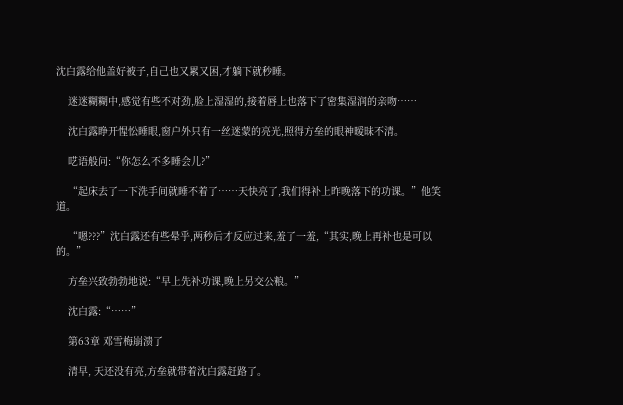沈白露给他盖好被子,自己也又累又困,才躺下就秒睡。

    迷迷糊糊中,感觉有些不对劲,脸上湿湿的,接着唇上也落下了密集湿润的亲吻……

    沈白露睁开惺忪睡眼,窗户外只有一丝迷蒙的亮光,照得方垒的眼神暧昧不清。

    呓语般问:“你怎么不多睡会儿?”

    “起床去了一下洗手间就睡不着了……天快亮了,我们得补上昨晚落下的功课。”他笑道。

    “嗯???”沈白露还有些晕乎,两秒后才反应过来,羞了一羞,“其实,晚上再补也是可以的。”

    方垒兴致勃勃地说:“早上先补功课,晚上另交公粮。”

    沈白露:“……”

    第63章 邓雪梅崩溃了

    清早, 天还没有亮,方垒就带着沈白露赶路了。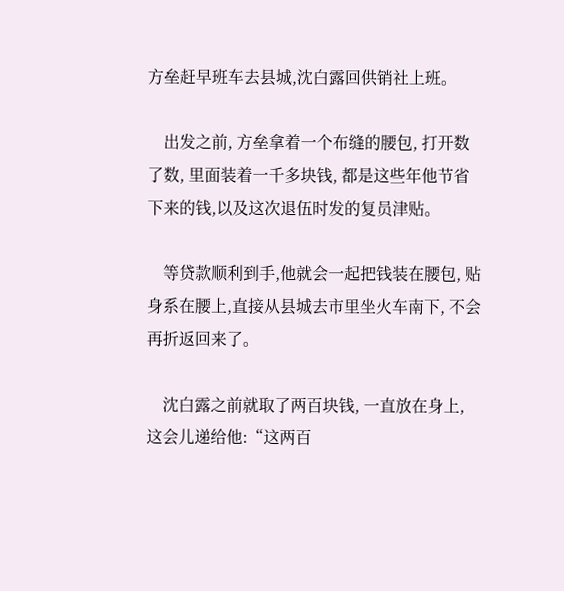方垒赶早班车去县城,沈白露回供销社上班。

    出发之前, 方垒拿着一个布缝的腰包, 打开数了数, 里面装着一千多块钱, 都是这些年他节省下来的钱,以及这次退伍时发的复员津贴。

    等贷款顺利到手,他就会一起把钱装在腰包, 贴身系在腰上,直接从县城去市里坐火车南下, 不会再折返回来了。

    沈白露之前就取了两百块钱, 一直放在身上, 这会儿递给他:“这两百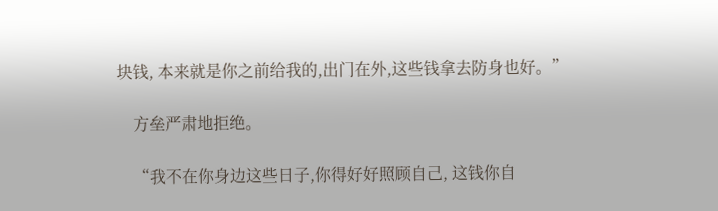块钱, 本来就是你之前给我的,出门在外,这些钱拿去防身也好。”

    方垒严肃地拒绝。

    “我不在你身边这些日子,你得好好照顾自己, 这钱你自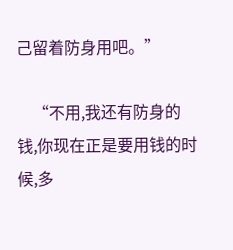己留着防身用吧。”

    “不用,我还有防身的钱,你现在正是要用钱的时候,多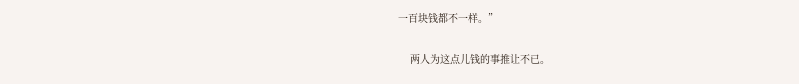一百块钱都不一样。”

    两人为这点儿钱的事推让不已。